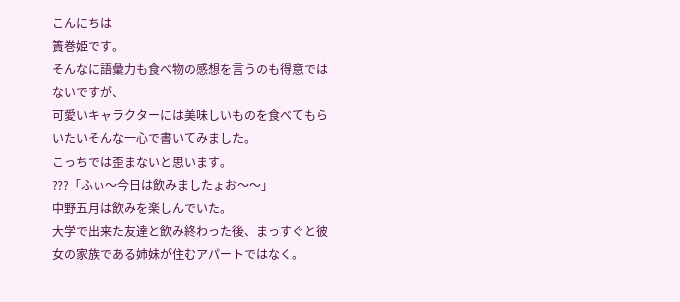こんにちは
簀巻姫です。
そんなに語彙力も食べ物の感想を言うのも得意ではないですが、
可愛いキャラクターには美味しいものを食べてもらいたいそんな一心で書いてみました。
こっちでは歪まないと思います。
⁇?「ふぃ〜今日は飲みましたょお〜〜」
中野五月は飲みを楽しんでいた。
大学で出来た友達と飲み終わった後、まっすぐと彼女の家族である姉妹が住むアパートではなく。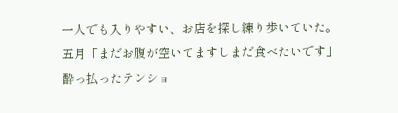一人でも入りやすい、お店を探し練り歩いていた。
五月「まだお腹が空いてますしまだ食べたいです」
酔っ払ったテンショ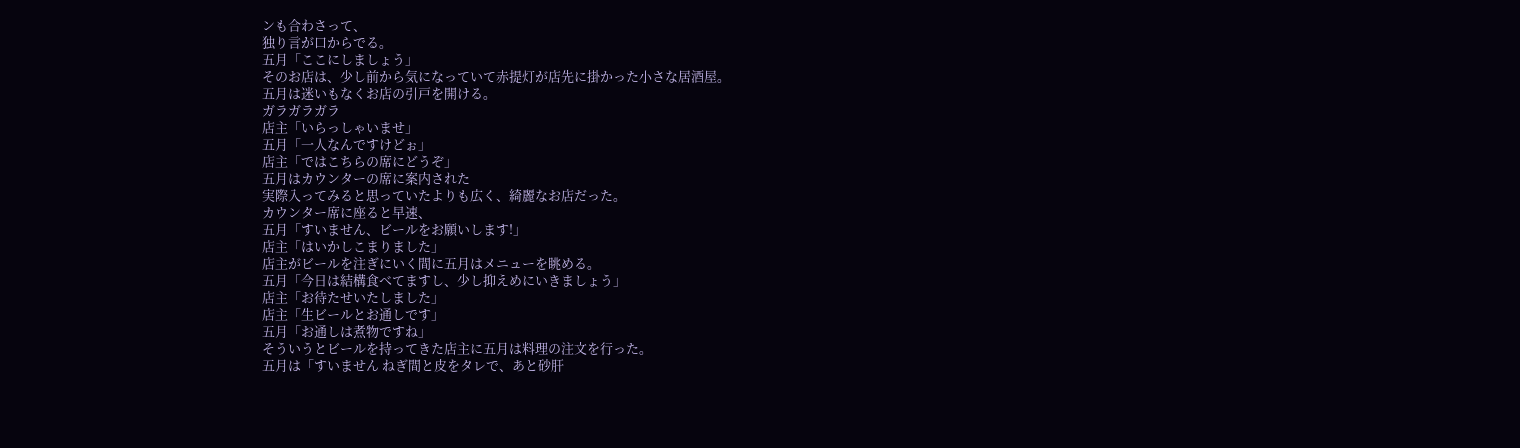ンも合わさって、
独り言が口からでる。
五月「ここにしましょう」
そのお店は、少し前から気になっていて赤提灯が店先に掛かった小さな居酒屋。
五月は迷いもなくお店の引戸を開ける。
ガラガラガラ
店主「いらっしゃいませ」
五月「一人なんですけどぉ」
店主「ではこちらの席にどうぞ」
五月はカウンターの席に案内された
実際入ってみると思っていたよりも広く、綺麗なお店だった。
カウンター席に座ると早速、
五月「すいません、ビールをお願いします!」
店主「はいかしこまりました」
店主がビールを注ぎにいく間に五月はメニューを眺める。
五月「今日は結構食べてますし、少し抑えめにいきましょう」
店主「お待たせいたしました」
店主「生ビールとお通しです」
五月「お通しは煮物ですね」
そういうとビールを持ってきた店主に五月は料理の注文を行った。
五月は「すいません ねぎ間と皮をタレで、あと砂肝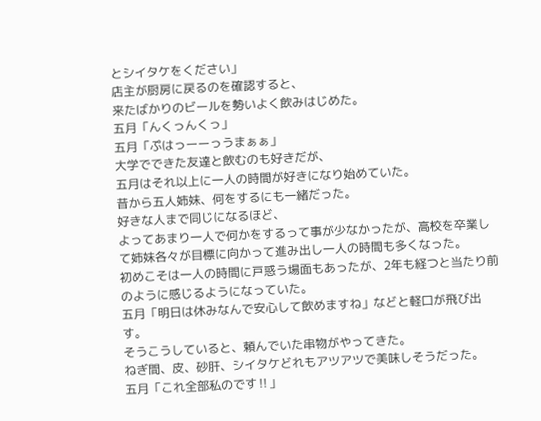とシイタケをください」
店主が厨房に戻るのを確認すると、
来たばかりのビールを勢いよく飲みはじめた。
五月「んくっんくっ」
五月「ぷはっーーっうまぁぁ」
大学でできた友達と飲むのも好きだが、
五月はそれ以上に一人の時間が好きになり始めていた。
昔から五人姉妹、何をするにも一緒だった。
好きな人まで同じになるほど、
よってあまり一人で何かをするって事が少なかったが、高校を卒業して姉妹各々が目標に向かって進み出し一人の時間も多くなった。
初めこそは一人の時間に戸惑う場面もあったが、2年も経つと当たり前のように感じるようになっていた。
五月「明日は休みなんで安心して飲めますね」などと軽口が飛び出す。
そうこうしていると、頼んでいた串物がやってきた。
ねぎ間、皮、砂肝、シイタケどれもアツアツで美味しそうだった。
五月「これ全部私のです‼」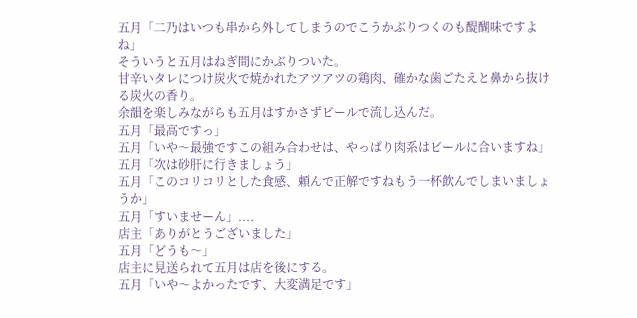五月「二乃はいつも串から外してしまうのでこうかぶりつくのも醍醐味ですよね」
そういうと五月はねぎ間にかぶりついた。
甘辛いタレにつけ炭火で焼かれたアツアツの鶏肉、確かな歯ごたえと鼻から抜ける炭火の香り。
余韻を楽しみながらも五月はすかさずビールで流し込んだ。
五月「最高ですっ」
五月「いや〜最強ですこの組み合わせは、やっぱり肉系はビールに合いますね」
五月「次は砂肝に行きましょう」
五月「このコリコリとした食感、頼んで正解ですねもう一杯飲んでしまいましょうか」
五月「すいませーん」....
店主「ありがとうございました」
五月「どうも〜」
店主に見送られて五月は店を後にする。
五月「いや〜よかったです、大変満足です」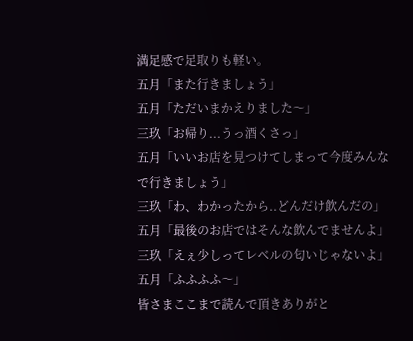満足感で足取りも軽い。
五月「また行きましょう」
五月「ただいまかえりました〜」
三玖「お帰り...うっ酒くさっ」
五月「いいお店を見つけてしまって今度みんなで行きましょう」
三玖「わ、わかったから..どんだけ飲んだの」
五月「最後のお店ではそんな飲んでませんよ」
三玖「えぇ少しってレベルの匂いじゃないよ」
五月「ふふふふ〜」
皆さまここまで読んで頂きありがと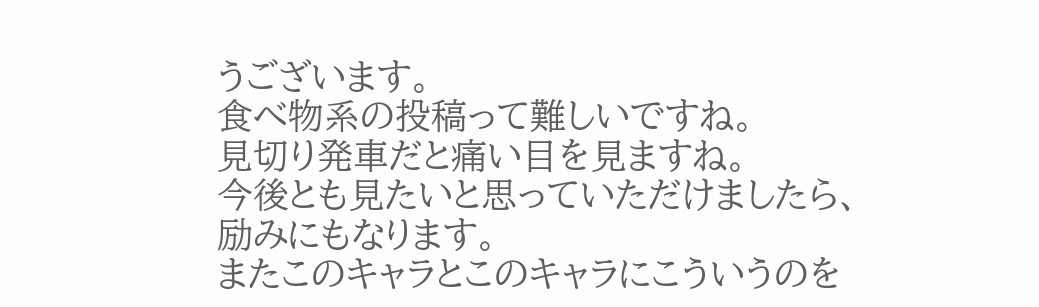うございます。
食べ物系の投稿って難しいですね。
見切り発車だと痛い目を見ますね。
今後とも見たいと思っていただけましたら、
励みにもなります。
またこのキャラとこのキャラにこういうのを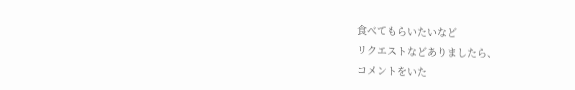食べてもらいたいなど
リクエストなどありましたら、
コメントをいた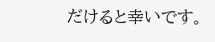だけると幸いです。